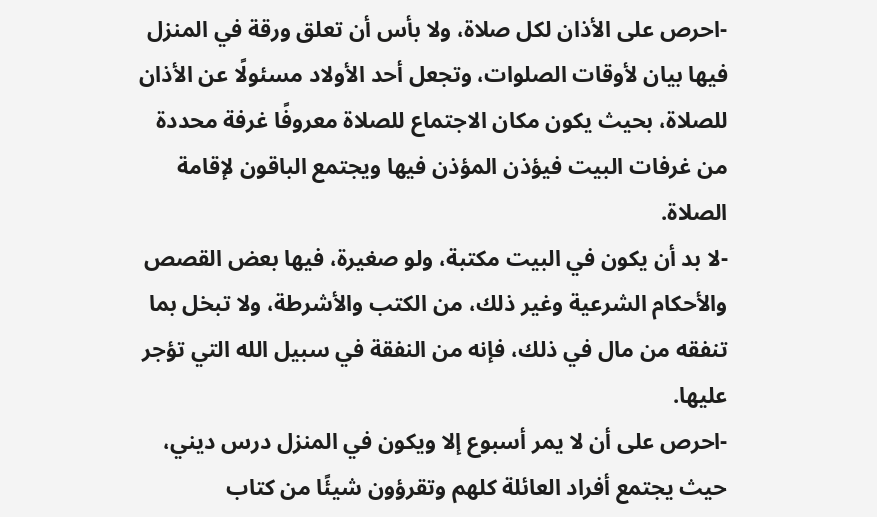-احرص على الأذان لكل صلاة، ولا بأس أن تعلق ورقة في المنزل فيها بيان لأوقات الصلوات، وتجعل أحد الأولاد مسئولًا عن الأذان للصلاة، بحيث يكون مكان الاجتماع للصلاة معروفًا غرفة محددة من غرفات البيت فيؤذن المؤذن فيها ويجتمع الباقون لإقامة الصلاة.
-لا بد أن يكون في البيت مكتبة، ولو صغيرة، فيها بعض القصص والأحكام الشرعية وغير ذلك، من الكتب والأشرطة، ولا تبخل بما تنفقه من مال في ذلك، فإنه من النفقة في سبيل الله التي تؤجر عليها.
-احرص على أن لا يمر أسبوع إلا ويكون في المنزل درس ديني، حيث يجتمع أفراد العائلة كلهم وتقرؤون شيئًا من كتاب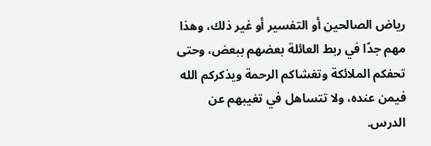رياض الصالحين أو التفسير أو غير ذلك، وهذا مهم جدًا في ربط العائلة بعضهم ببعض، وحتى تحفكم الملائكة وتغشاكم الرحمة ويذكركم الله فيمن عنده، ولا تتساهل في تغيبهم عن الدرس.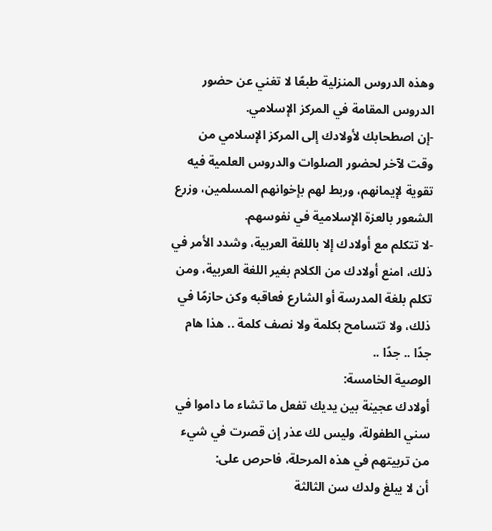وهذه الدروس المنزلية طبعًا لا تغني عن حضور الدروس المقامة في المركز الإسلامي.
-إن اصطحابك لأولادك إلى المركز الإسلامي من وقت لآخر لحضور الصلوات والدروس العلمية فيه تقوية لإيمانهم، وربط لهم بإخوانهم المسلمين، وزرع الشعور بالعزة الإسلامية في نفوسهم.
-لا تتكلم مع أولادك إلا باللغة العربية، وشدد الأمر في ذلك، امنع أولادك من الكلام بغير اللغة العربية، ومن تكلم بلغة المدرسة أو الشارع فعاقبه وكن حازمًا في ذلك، ولا تتسامح بكلمة ولا نصف كلمة .. هذا هام جدًا .. جدًا ..
الوصية الخامسة:
أولادك عجينة بين يديك تفعل ما تشاء ما داموا في سني الطفولة، وليس لك عذر إن قصرت في شيء من تربيتهم في هذه المرحلة، فاحرص على:
أن لا يبلغ ولدك سن الثالثة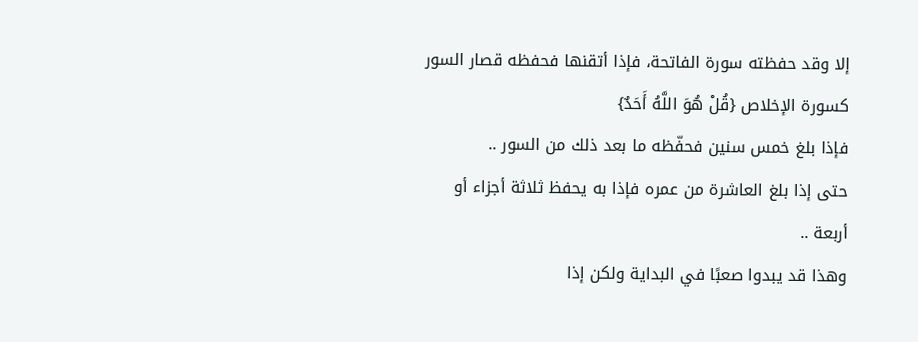إلا وقد حفظته سورة الفاتحة، فإذا أتقنها فحفظه قصار السور كسورة الإخلاص {قُلْ هُوَ اللَّهُ أَحَدٌ}
فإذا بلغ خمس سنين فحفّظه ما بعد ذلك من السور ..
حتى إذا بلغ العاشرة من عمره فإذا به يحفظ ثلاثة أجزاء أو أربعة ..
وهذا قد يبدوا صعبًا في البداية ولكن إذا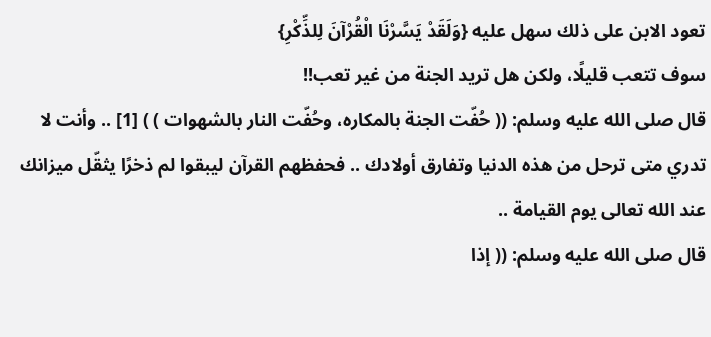تعود الابن على ذلك سهل عليه {وَلَقَدْ يَسَّرْنَا الْقُرْآنَ لِلذِّكْرِ}
سوف تتعب قليلًا، ولكن هل تريد الجنة من غير تعب!!
قال صلى الله عليه وسلم: (( حُفّت الجنة بالمكاره، وحُفّت النار بالشهوات ) ) [1] .. وأنت لا تدري متى ترحل من هذه الدنيا وتفارق أولادك .. فحفظهم القرآن ليبقوا لم ذخرًا يثقّل ميزانك عند الله تعالى يوم القيامة ..
قال صلى الله عليه وسلم: (( إذا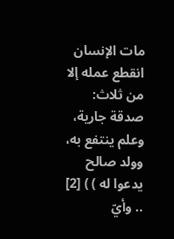مات الإنسان انقطع عمله إلا من ثلاث: صدقة جارية، وعلم ينتفع به، وولد صالح يدعوا له ) ) [2] .. وأيّ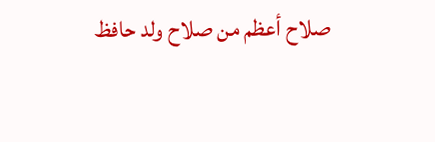صلاح أعظم من صلاح ولد حافظ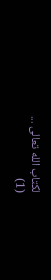لكتاب الله تعالى ...
(1)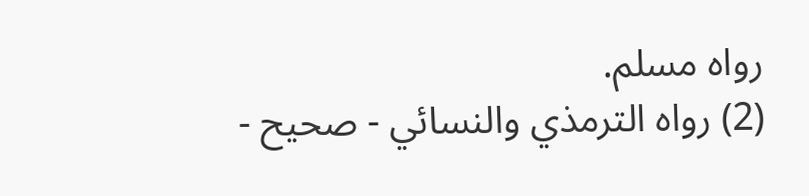رواه مسلم.
(2) رواه الترمذي والنسائي - صحيح -